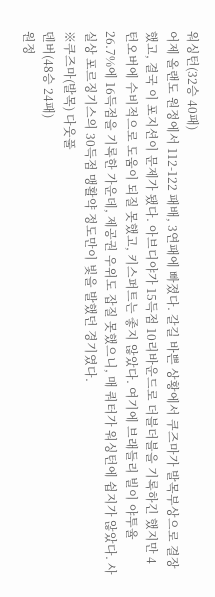워싱턴(32승 40패)
어제 올랜도 원정에서 112-122 패배, 3연패에 빠졌다. 갈길 바쁜 상황에서 쿠즈마가 발목부상으로 결장했고, 결국 이 포지션이 문제가 됐다. 아브디야가 15득점 10리바운드로 더블더블을 기록하긴 했지만 4턴오버에 수비적으로 도움이 되질 못했고, 키스퍼트는 좋지 않았다. 여기에 브래들리 빌이 야투율 26.7%에 16득점을 기록한 가운데, 제공권 우위도 잡질 못했으니, 매 쿼터가 워싱턴에 쉽지가 않았다. 사실상 포르징기스의 30득점 맹활약 정도만이 빛을 발했던 경기였다.
※쿠즈마(발목) 다웃풀
덴버(48승 24패)
원정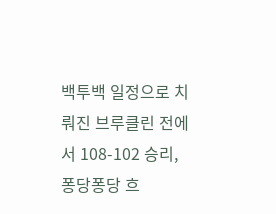백투백 일정으로 치뤄진 브루클린 전에서 108-102 승리, 퐁당퐁당 흐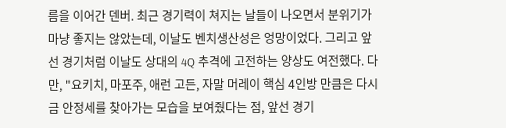름을 이어간 덴버. 최근 경기력이 쳐지는 날들이 나오면서 분위기가 마냥 좋지는 않았는데, 이날도 벤치생산성은 엉망이었다. 그리고 앞선 경기처럼 이날도 상대의 4Q 추격에 고전하는 양상도 여전했다. 다만, "요키치, 마포주, 애런 고든, 자말 머레이 핵심 4인방 만큼은 다시금 안정세를 찾아가는 모습을 보여줬다는 점, 앞선 경기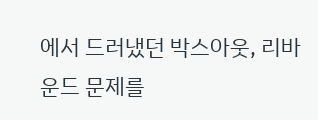에서 드러냈던 박스아웃, 리바운드 문제를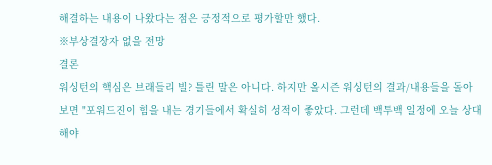해결하는 내용이 나왔다는 점은 긍정적으로 평가할만 했다.
※부상결장자 없을 전망
결론
워싱턴의 핵심은 브래들리 빌? 틀린 말은 아니다. 하지만 올시즌 워싱턴의 결과/내용들을 돌아보면 "포워드진이 힘을 내는 경기들에서 확실히 성적이 좋았다. 그런데 백투백 일정에 오늘 상대해야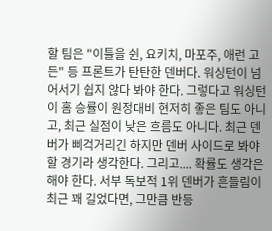할 팀은 "이틀을 쉰, 요키치, 마포주, 애런 고든" 등 프론트가 탄탄한 덴버다. 워싱턴이 넘어서기 쉽지 않다 봐야 한다. 그렇다고 워싱턴이 홈 승률이 원정대비 현저히 좋은 팀도 아니고, 최근 실점이 낮은 흐름도 아니다. 최근 덴버가 삐걱거리긴 하지만 덴버 사이드로 봐야 할 경기라 생각한다. 그리고.... 확률도 생각은 해야 한다. 서부 독보적 1위 덴버가 흔들림이 최근 꽤 길었다면, 그만큼 반등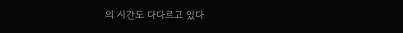의 시간도 다다르고 있다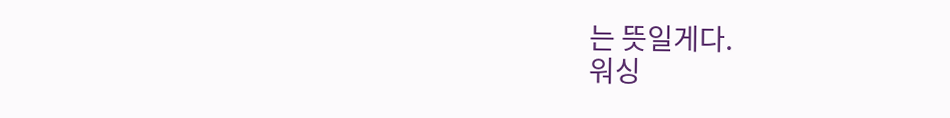는 뜻일게다.
워싱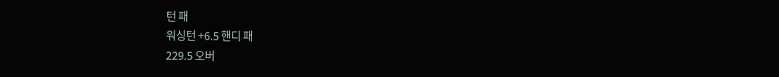턴 패
워싱턴 +6.5 핸디 패
229.5 오버